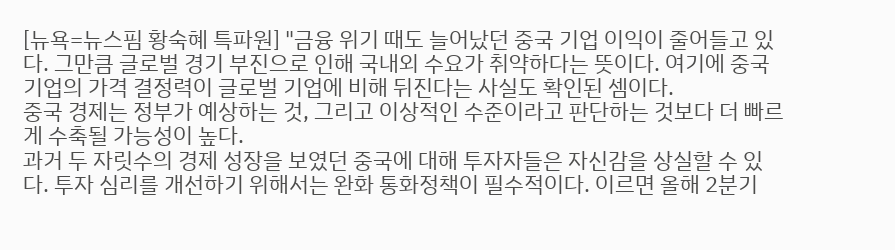[뉴욕=뉴스핌 황숙혜 특파원] "금융 위기 때도 늘어났던 중국 기업 이익이 줄어들고 있다. 그만큼 글로벌 경기 부진으로 인해 국내외 수요가 취약하다는 뜻이다. 여기에 중국 기업의 가격 결정력이 글로벌 기업에 비해 뒤진다는 사실도 확인된 셈이다.
중국 경제는 정부가 예상하는 것, 그리고 이상적인 수준이라고 판단하는 것보다 더 빠르게 수축될 가능성이 높다.
과거 두 자릿수의 경제 성장을 보였던 중국에 대해 투자자들은 자신감을 상실할 수 있다. 투자 심리를 개선하기 위해서는 완화 통화정책이 필수적이다. 이르면 올해 2분기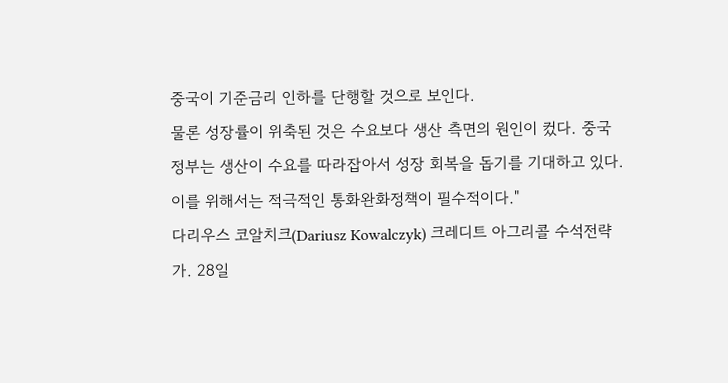중국이 기준금리 인하를 단행할 것으로 보인다.
물론 성장률이 위축된 것은 수요보다 생산 측면의 원인이 컸다. 중국 정부는 생산이 수요를 따라잡아서 성장 회복을 돕기를 기대하고 있다. 이를 위해서는 적극적인 통화완화정책이 필수적이다."
다리우스 코알치크(Dariusz Kowalczyk) 크레디트 아그리콜 수석전략가. 28일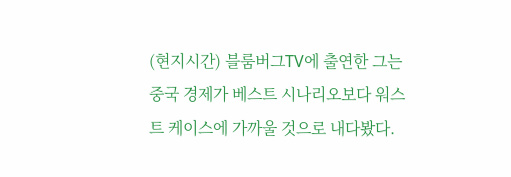(현지시간) 블룸버그TV에 출연한 그는 중국 경제가 베스트 시나리오보다 워스트 케이스에 가까울 것으로 내다봤다.